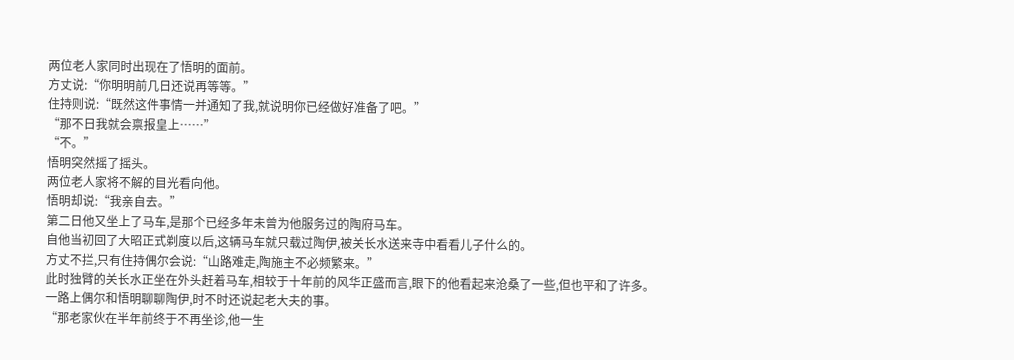两位老人家同时出现在了悟明的面前。
方丈说:“你明明前几日还说再等等。”
住持则说:“既然这件事情一并通知了我,就说明你已经做好准备了吧。”
“那不日我就会禀报皇上……”
“不。”
悟明突然摇了摇头。
两位老人家将不解的目光看向他。
悟明却说:“我亲自去。”
第二日他又坐上了马车,是那个已经多年未曾为他服务过的陶府马车。
自他当初回了大昭正式剃度以后,这辆马车就只载过陶伊,被关长水送来寺中看看儿子什么的。
方丈不拦,只有住持偶尔会说:“山路难走,陶施主不必频繁来。”
此时独臂的关长水正坐在外头赶着马车,相较于十年前的风华正盛而言,眼下的他看起来沧桑了一些,但也平和了许多。
一路上偶尔和悟明聊聊陶伊,时不时还说起老大夫的事。
“那老家伙在半年前终于不再坐诊,他一生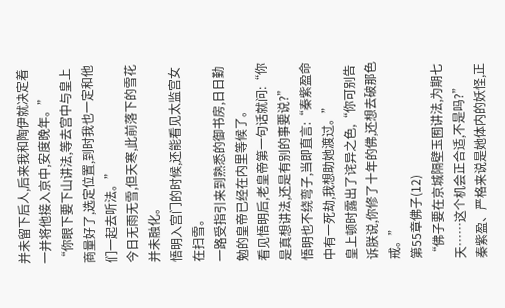并未留下后人,后来我和陶伊就决定着一并将他接入京中,安度晚年。”
“你眼下要下山讲法,等去宫中与皇上商量好了,选定位置,到时我也一定和他们一起去听法。”
今日无雨无雪,但天寒,此前落下的雪花并未融化。
悟明入宫门的时候,还能看见太监宫女在扫雪。
一路受指引来到熟悉的御书房,日日勤勉的皇帝已经在内里等候了。
看见悟明后,老皇帝第一句话就问:“你是真想讲法,还是有别的事要说?”
悟明也不绕弯子,当即直言:“秦紫盈命中有一死劫,我想助她渡过。”
皇上顿时露出了诧异之色,“你可别告诉朕说,你修了十年的佛,还想去破那色戒。”
第55章佛子(12)
“佛子要在京城隔壁玉囿讲法,为期七天……这个机会正合适,不是吗?”
秦紫盈、严格来说是她体内的妖怪,正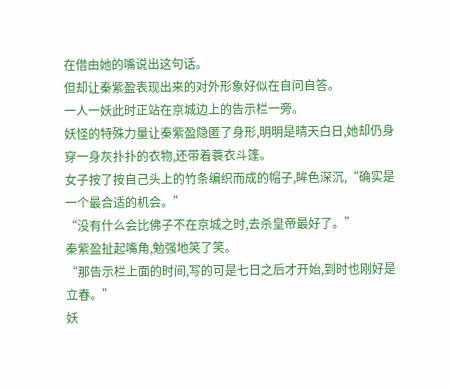在借由她的嘴说出这句话。
但却让秦紫盈表现出来的对外形象好似在自问自答。
一人一妖此时正站在京城边上的告示栏一旁。
妖怪的特殊力量让秦紫盈隐匿了身形,明明是晴天白日,她却仍身穿一身灰扑扑的衣物,还带着蓑衣斗篷。
女子按了按自己头上的竹条编织而成的帽子,眸色深沉,“确实是一个最合适的机会。”
“没有什么会比佛子不在京城之时,去杀皇帝最好了。”
秦紫盈扯起嘴角,勉强地笑了笑。
“那告示栏上面的时间,写的可是七日之后才开始,到时也刚好是立春。”
妖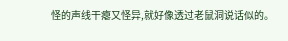怪的声线干瘪又怪异,就好像透过老鼠洞说话似的。